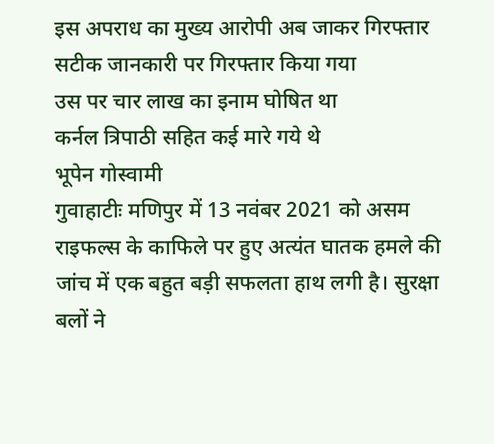इस अपराध का मुख्य आरोपी अब जाकर गिरफ्तार
सटीक जानकारी पर गिरफ्तार किया गया
उस पर चार लाख का इनाम घोषित था
कर्नल त्रिपाठी सहित कई मारे गये थे
भूपेन गोस्वामी
गुवाहाटीः मणिपुर में 13 नवंबर 2021 को असम राइफल्स के काफिले पर हुए अत्यंत घातक हमले की जांच में एक बहुत बड़ी सफलता हाथ लगी है। सुरक्षा बलों ने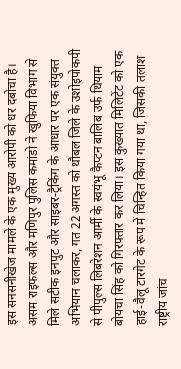इस सनसनीखेज मामले के एक मुख्य आरोपी को धर दबोचा है।
असम राइफल्स और मणिपुर पुलिस कमांडो ने खुफिया विभाग से मिले सटीक इनपुट और साइबर-ट्रैकिंग के आधार पर एक संयुक्त अभियान चलाकर, गत 22 अगस्त को थौबल जिले के उशोइपोकपी से पीपुल्स लिबरेशन आर्मी के स्वयंभू कैप्टन बालिब उर्फ थियाम बोयचा सिंह को गिरफ्तार कर लिया। इस कुख्यात मिलिटेंट को एक हाई-वैलू टारगेट के रूप में चिन्हित किया गया था, जिसकी तलाश राष्ट्रीय जांच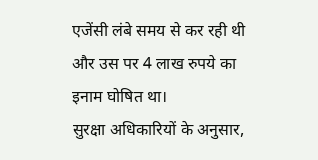एजेंसी लंबे समय से कर रही थी और उस पर 4 लाख रुपये का इनाम घोषित था।
सुरक्षा अधिकारियों के अनुसार,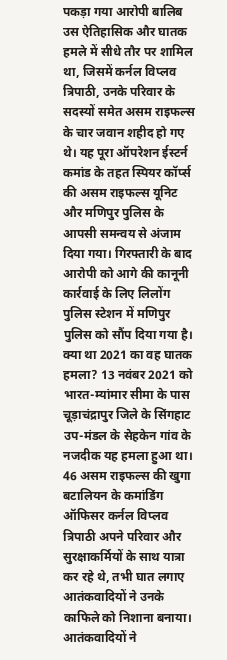पकड़ा गया आरोपी बालिब उस ऐतिहासिक और घातक हमले में सीधे तौर पर शामिल था, जिसमें कर्नल विप्लव त्रिपाठी, उनके परिवार के सदस्यों समेत असम राइफल्स के चार जवान शहीद हो गए थे। यह पूरा ऑपरेशन ईस्टर्न कमांड के तहत स्पियर कॉर्प्स की असम राइफल्स यूनिट और मणिपुर पुलिस के आपसी समन्वय से अंजाम दिया गया। गिरफ्तारी के बाद आरोपी को आगे की कानूनी कार्रवाई के लिए लिलोंग पुलिस स्टेशन में मणिपुर पुलिस को सौंप दिया गया है।
क्या था 2021 का वह घातक हमला? 13 नवंबर 2021 को भारत-म्यांमार सीमा के पास चूड़ाचंद्रापुर जिले के सिंगहाट उप-मंडल के सेहकेन गांव के नजदीक यह हमला हुआ था। 46 असम राइफल्स की खुगा बटालियन के कमांडिंग ऑफिसर कर्नल विप्लव त्रिपाठी अपने परिवार और सुरक्षाकर्मियों के साथ यात्रा कर रहे थे, तभी घात लगाए आतंकवादियों ने उनके काफिले को निशाना बनाया।
आतंकवादियों ने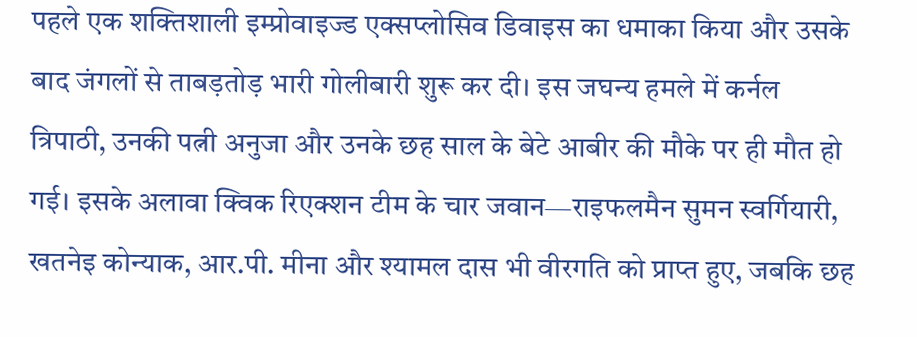पहले एक शक्तिशाली इम्प्रोवाइज्ड एक्सप्लोसिव डिवाइस का धमाका किया और उसके बाद जंगलों से ताबड़तोड़ भारी गोलीबारी शुरू कर दी। इस जघन्य हमले में कर्नल त्रिपाठी, उनकी पत्नी अनुजा और उनके छह साल के बेटे आबीर की मौके पर ही मौत हो गई। इसके अलावा क्विक रिएक्शन टीम के चार जवान—राइफलमैन सुमन स्वर्गियारी, खतनेइ कोन्याक, आर.पी. मीना और श्यामल दास भी वीरगति को प्राप्त हुए, जबकि छह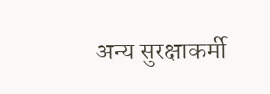अन्य सुरक्षाकर्मी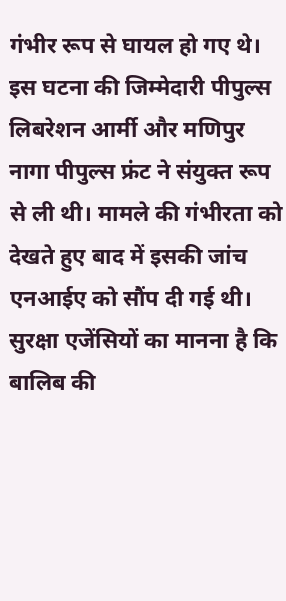गंभीर रूप से घायल हो गए थे।
इस घटना की जिम्मेदारी पीपुल्स लिबरेशन आर्मी और मणिपुर नागा पीपुल्स फ्रंट ने संयुक्त रूप से ली थी। मामले की गंभीरता को देखते हुए बाद में इसकी जांच एनआईए को सौंप दी गई थी। सुरक्षा एजेंसियों का मानना है कि बालिब की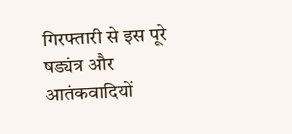गिरफ्तारी से इस पूरे षड्यंत्र और आतंकवादियों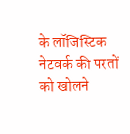के लॉजिस्टिक नेटवर्क की परतों को खोलने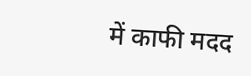में काफी मदद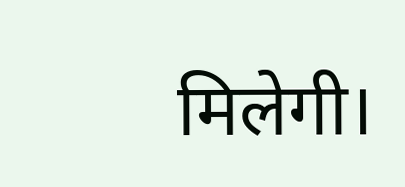मिलेगी।